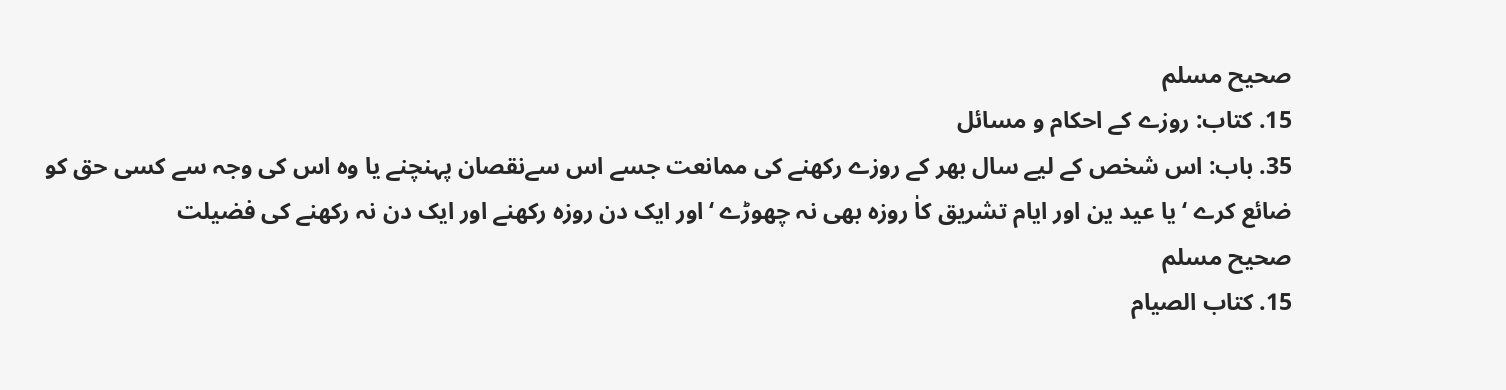صحیح مسلم
15. کتاب: روزے کے احکام و مسائل
35. باب: اس شخص کے لیے سال بھر کے روزے رکھنے کی ممانعت جسے اس سےنقصان پہنچنے یا وہ اس کی وجہ سے کسی حق کو ضائع کرے ‘یا عید ین اور ایام تشریق کاٰ روزہ بھی نہ چھوڑے ‘اور ایک دن روزہ رکھنے اور ایک دن نہ رکھنے کی فضیلت
صحيح مسلم
15. كتاب الصيام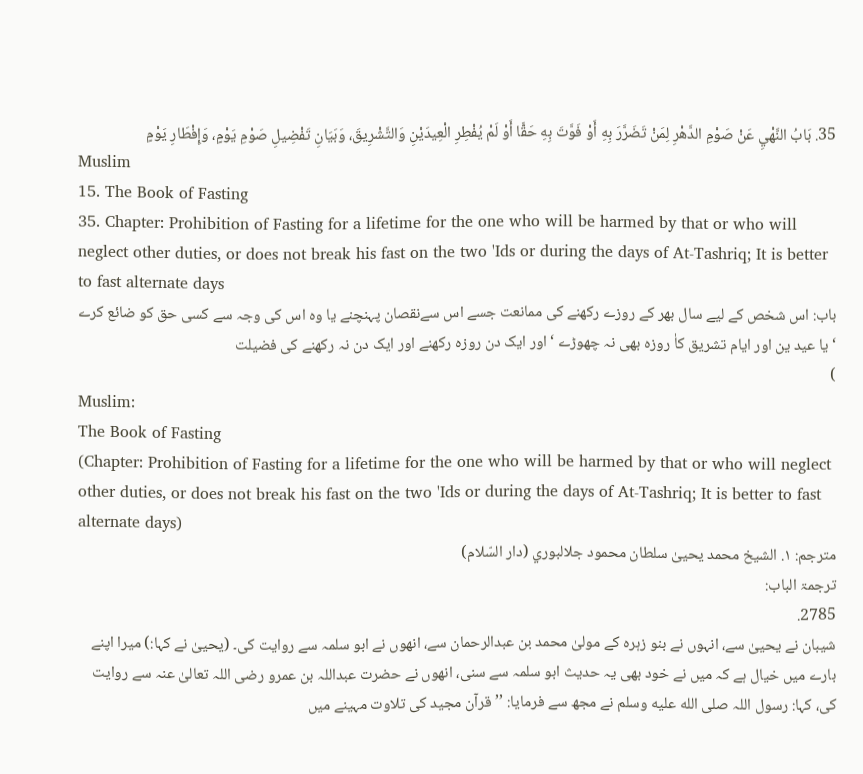35. بَابُ النَّهْيِ عَنْ صَوْمِ الدَّهْرِ لِمَنْ تَضَرَّرَ بِهِ أَوْ فَوَّتَ بِهِ حَقًّا أَوْ لَمْ يُفْطِرِ الْعِيدَيْنِ وَالتَّشْرِيقَ، وَبَيَانِ تَفْضِيلِ صَوْمِ يَوْمٍ، وَإِفْطَارِ يَوْمٍ
Muslim
15. The Book of Fasting
35. Chapter: Prohibition of Fasting for a lifetime for the one who will be harmed by that or who will neglect other duties, or does not break his fast on the two 'Ids or during the days of At-Tashriq; It is better to fast alternate days
باب: اس شخص کے لیے سال بھر کے روزے رکھنے کی ممانعت جسے اس سےنقصان پہنچنے یا وہ اس کی وجہ سے کسی حق کو ضائع کرے ‘یا عید ین اور ایام تشریق کاٰ روزہ بھی نہ چھوڑے ‘اور ایک دن روزہ رکھنے اور ایک دن نہ رکھنے کی فضیلت
)
Muslim:
The Book of Fasting
(Chapter: Prohibition of Fasting for a lifetime for the one who will be harmed by that or who will neglect other duties, or does not break his fast on the two 'Ids or during the days of At-Tashriq; It is better to fast alternate days)
مترجم: ١. الشيخ محمد يحيىٰ سلطان محمود جلالبوري (دار السّلام)
ترجمۃ الباب:
2785.
شیبان نے یحییٰ سے، انہوں نے بنو زہرہ کے مولیٰ محمد بن عبدالرحمان سے، انھوں نے ابو سلمہ سے روایت کی۔ (یحییٰ نے کہا:) میرا اپنے بارے میں خیال ہے کہ میں نے خود بھی یہ حدیث ابو سلمہ سے سنی، انھوں نے حضرت عبداللہ بن عمرو رضی اللہ تعالیٰ عنہ سے روایت کی، کہا: رسول اللہ صلى الله عليه وسلم نے مجھ سے فرمایا: ’’قرآن مجید کی تلاوت مہینے میں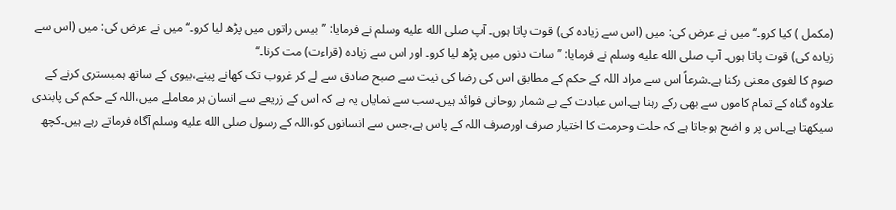(مکمل ) کیا کرو۔‘‘میں نے عرض کی: میں (اس سے زیادہ کی) قوت پاتا ہوں۔ آپ صلى الله عليه وسلم نے فرمایا: ’’بیس راتوں میں پڑھ لیا کرو۔‘‘ میں نے عرض کی: میں (اس سے زیادہ کی) قوت پاتا ہوں۔ آپ صلى الله عليه وسلم نے فرمایا: ’’سات دنوں میں پڑھ لیا کرو۔ اور اس سے زیادہ (قراءت) مت کرنا۔‘‘
صوم کا لغوی معنی رکنا ہے۔شرعاً اس سے مراد اللہ کے حکم کے مطابق اس کی رضا کی نیت سے صبح صادق سے لے کر غروب تک کھانے پینے،بیوی کے ساتھ ہمبستری کرنے کے علاوہ گناہ کے تمام کاموں سے بھی رکے رہنا ہے۔اس عبادت کے بے شمار روحانی فوائد ہیں۔سب سے نمایاں یہ ہے کہ اس کے زریعے سے انسان ہر معاملے میں،اللہ کے حکم کی پابندی سیکھتا ہے۔اس پر و اضح ہوجاتا ہے کہ حلت وحرمت کا اختیار صرف اورصرف اللہ کے پاس ہے،جس سے انسانوں کو،اللہ کے رسول صلى الله عليه وسلم آگاہ فرماتے رہے ہیں۔کچھ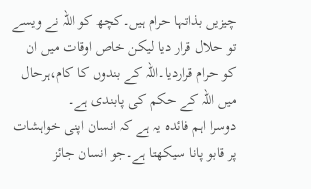چیزیں بذاتہا حرام ہیں۔کچھ کو اللہ نے ویسے تو حلال قرار دیا لیکن خاص اوقات میں ان کو حرام قراردیا۔اللہ کے بندوں کا کام،ہرحال میں اللہ کے حکم کی پابندی ہے۔
دوسرا اہم فائدہ یہ ہے کہ انسان اپنی خواہشات پر قابو پانا سیکھتا ہے۔جو انسان جائز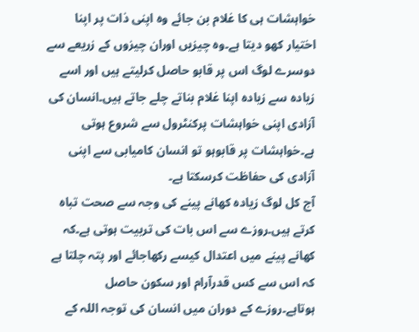خواہشات ہی کا غلام بن جائے وہ اپنی ذات پر اپنا اختیار کھو دیتا ہے۔وہ چیزیں اوران چیزوں کے زریعے سے دوسرے لوگ اس پر قابو حاصل کرلیتے ہیں اور اسے زیادہ سے زیادہ اپنا غلام بناتے چلے جاتے ہیں۔انسان کی آزادی اپنی خواہشات پرکنٹرول سے شروع ہوتی ہے۔خواہشات پر قابوہو تو انسان کامیابی سے اپنی آزادی کی حفاظت کرسکتا ہے۔
آج کل لوگ زیادہ کھانے پینے کی وجہ سے صحت تباہ کرتے ہیں۔روزے سے اس بات کی تربیت ہوتی ہے۔کہ کھانے پینے میں اعتدال کیسے رکھاجائے اور پتہ چلتا ہے کہ اس سے کس قدرآرام اور سکون حاصل ہوتاہے۔روزے کے دوران میں انسان کی توجہ اللہ کے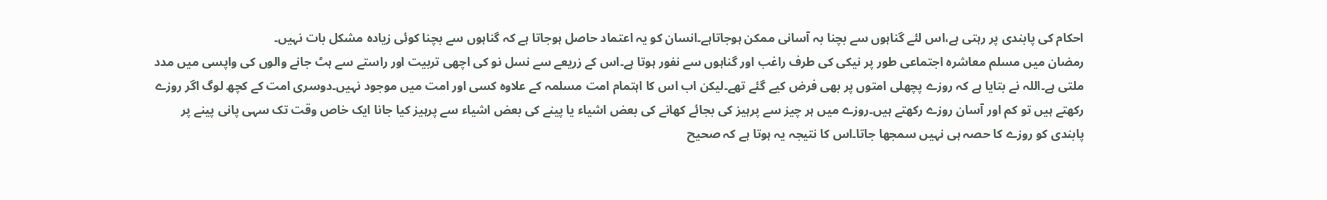احکام کی پابندی پر رہتی ہے،اس لئے گناہوں سے بچنا بہ آسانی ممکن ہوجاتاہے۔انسان کو یہ اعتماد حاصل ہوجاتا ہے کہ گناہوں سے بچنا کوئی زیادہ مشکل بات نہیں۔
رمضان میں مسلم معاشرہ اجتماعی طور پر نیکی کی طرف راغب اور گناہوں سے نفور ہوتا ہے۔اس کے زریعے سے نسل نو کی اچھی تربیت اور راستے سے ہٹ جانے والوں کی واپسی میں مدد ملتی ہے۔اللہ نے بتایا ہے کہ روزے پچھلی امتوں پر بھی فرض کیے گئے تھے۔لیکن اب اس کا اہتمام امت مسلمہ کے علاوہ کسی اور امت میں موجود نہیں۔دوسری امت کے کچھ لوگ اگر روزے رکھتے ہیں تو کم اور آسان روزے رکھتے ہیں۔روزے میں ہر چیز سے پرہیز کی بجائے کھانے کی بعض اشیاء یا پینے کی بعض اشیاء سے پرہیز کیا جانا ایک خاص وقت تک سہی پانی پینے پر پابندی کو روزے کا حصہ ہی نہیں سمجھا جاتا۔اس کا نتیجہ یہ ہوتا ہے کہ صحیح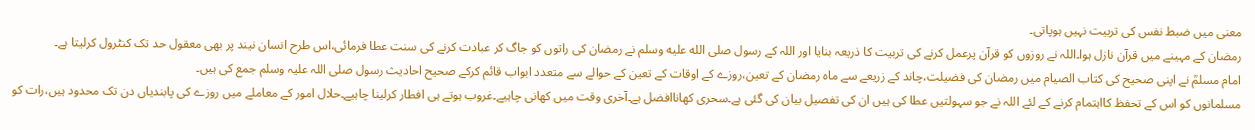معنی میں ضبط نفس کی تربیت نہیں ہوپاتی۔
رمضان کے مہینے میں قرآن نازل ہوا۔اللہ نے روزوں کو قرآن پرعمل کرنے کی تربیت کا ذریعہ بنایا اور اللہ کے رسول صلى الله عليه وسلم نے رمضان کی راتوں کو جاگ کر عبادت کرنے کی سنت عطا فرمائی،اس طرح انسان نیند پر بھی معقول حد تک کنٹرول کرلیتا ہے۔
امام مسلمؒ نے اپنی صحیح کی کتاب الصیام میں رمضان کی فضیلت،چاند کے زریعے سے ماہ رمضان کے تعین،روزے کے اوقات کے تعین کے حوالے سے متعدد ابواب قائم کرکے صحیح احادیث رسول صلی اللہ علیہ وسلم جمع کی ہیں۔
مسلمانوں کو اس کے تحفظ کااہتمام کرنے کے لئے اللہ نے جو سہولتیں عطا کی ہیں ان کی تفصیل بیان کی گئی ہے۔سحری کھاناافضل ہے۔آخری وقت میں کھانی چاہیے۔غروب ہوتے ہی افطار کرلینا چاہیے۔حلال امور کے معاملے میں روزے کی پابندیاں دن تک محدود ہیں،رات کو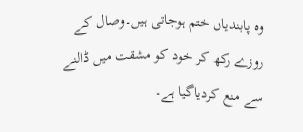وہ پابندیاں ختم ہوجاتی ہیں۔وصال کے روزے رکھ کر خود کو مشقت میں ڈالنے سے منع کردیاگیا ہے۔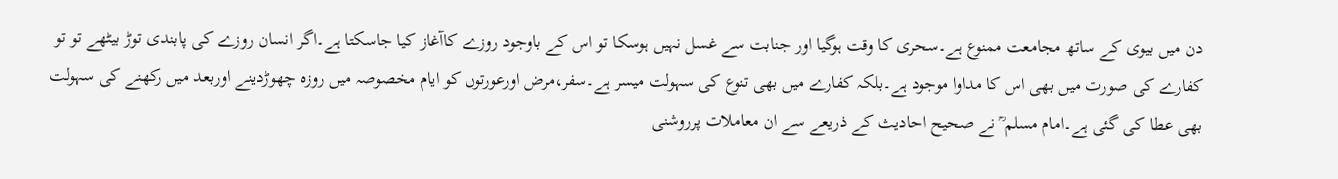دن میں بیوی کے ساتھ مجامعت ممنوع ہے۔سحری کا وقت ہوگیا اور جنابت سے غسل نہیں ہوسکا تو اس کے باوجود روزے کاآغاز کیا جاسکتا ہے۔اگر انسان روزے کی پابندی توڑ بیٹھے تو تو کفارے کی صورت میں بھی اس کا مداوا موجود ہے۔بلکہ کفارے میں بھی تنوع کی سہولت میسر ہے۔سفر،مرض اورعورتوں کو ایام مخصوصہ میں روزہ چھوڑدینے اوربعد میں رکھنے کی سہولت بھی عطا کی گئی ہے۔امام مسلم ؒ نے صحیح احادیث کے ذریعے سے ان معاملات پرروشنی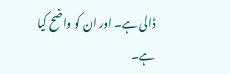ڈالی ہے۔ اور ان کو واضح کیا ہے۔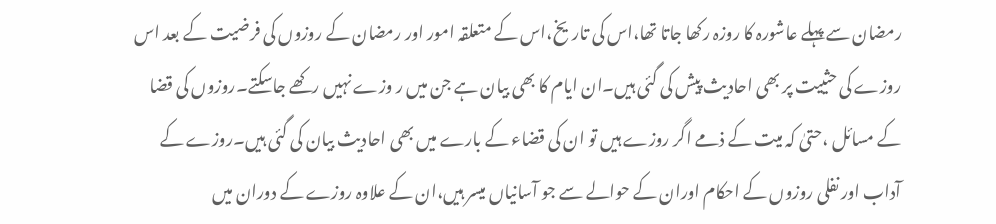رمضان سے پہلے عاشورہ کا روزہ رکھا جاتا تھا،اس کی تاریخ،اس کے متعلقہ امور اور رمضان کے روزوں کی فرضیت کے بعد اس روزے کی حثییت پر بھی احادیث پیش کی گئی ہیں۔ان ایام کا بھی بیان ہے جن میں ر وزے نہیں رکھے جاسکتے۔روزوں کی قضا کے مسائل ،حتیٰ کہ میت کے ذمے اگر روزے ہیں تو ان کی قضاء کے بارے میں بھی احادیث بیان کی گئی ہیں۔روزے کے آداب اور نفلی روزوں کے احکام اوران کے حوالے سے جو آسانیاں میسر ہیں،ان کے علاوہ روزے کے دوران میں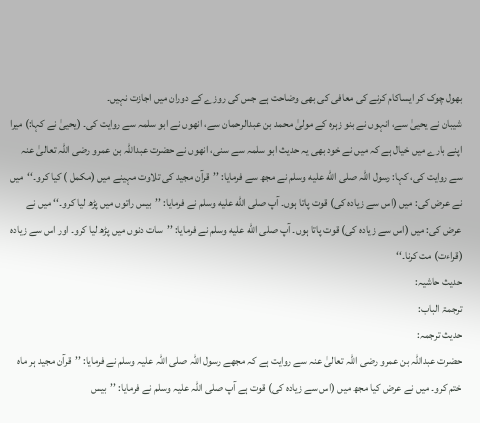بھول چوک کر ایساکام کرنے کی معافی کی بھی وضاحت ہے جس کی روزے کے دوران میں اجازت نہیں۔
شیبان نے یحییٰ سے، انہوں نے بنو زہرہ کے مولیٰ محمد بن عبدالرحمان سے، انھوں نے ابو سلمہ سے روایت کی۔ (یحییٰ نے کہا:) میرا اپنے بارے میں خیال ہے کہ میں نے خود بھی یہ حدیث ابو سلمہ سے سنی، انھوں نے حضرت عبداللہ بن عمرو رضی اللہ تعالیٰ عنہ سے روایت کی، کہا: رسول اللہ صلى الله عليه وسلم نے مجھ سے فرمایا: ’’قرآن مجید کی تلاوت مہینے میں (مکمل ) کیا کرو۔‘‘میں نے عرض کی: میں (اس سے زیادہ کی) قوت پاتا ہوں۔ آپ صلى الله عليه وسلم نے فرمایا: ’’بیس راتوں میں پڑھ لیا کرو۔‘‘ میں نے عرض کی: میں (اس سے زیادہ کی) قوت پاتا ہوں۔ آپ صلى الله عليه وسلم نے فرمایا: ’’سات دنوں میں پڑھ لیا کرو۔ اور اس سے زیادہ (قراءت) مت کرنا۔‘‘
حدیث حاشیہ:
ترجمۃ الباب:
حدیث ترجمہ:
حضرت عبداللہ بن عمرو رضی اللہ تعالیٰ عنہ سے روایت ہے کہ مجھے رسول اللہ صلی اللہ علیہ وسلم نے فرمایا: ’’قرآن مجید ہر ماہ ختم کرو۔ میں نے عرض کیا مجھ میں (اس سے زیادہ کی) قوت ہے آپ صلی اللہ علیہ وسلم نے فرمایا: ’’بیس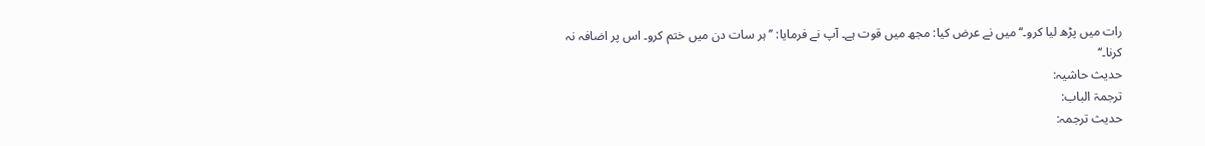رات میں پڑھ لیا کرو۔‘‘ میں نے عرض کیا: مجھ میں قوت ہے۔ آپ نے فرمایا: ’’ہر سات دن میں ختم کرو۔ اس پر اضافہ نہ کرنا۔‘‘
حدیث حاشیہ:
ترجمۃ الباب:
حدیث ترجمہ: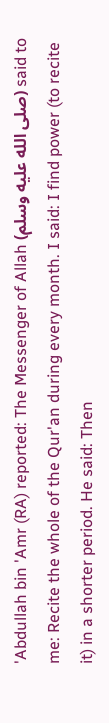'Abdullah bin 'Amr (RA) reported: The Messenger of Allah (صلى الله عليه وسلم) said to me: Recite the whole of the Qur'an during every month. I said: I find power (to recite it) in a shorter period. He said: Then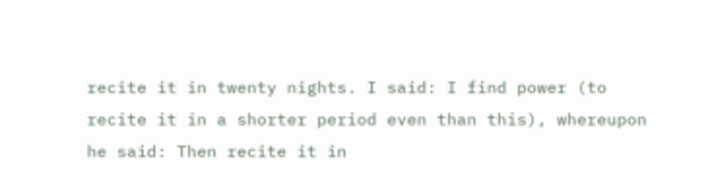recite it in twenty nights. I said: I find power (to recite it in a shorter period even than this), whereupon he said: Then recite it in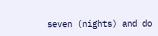seven (nights) and do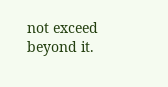not exceed beyond it.